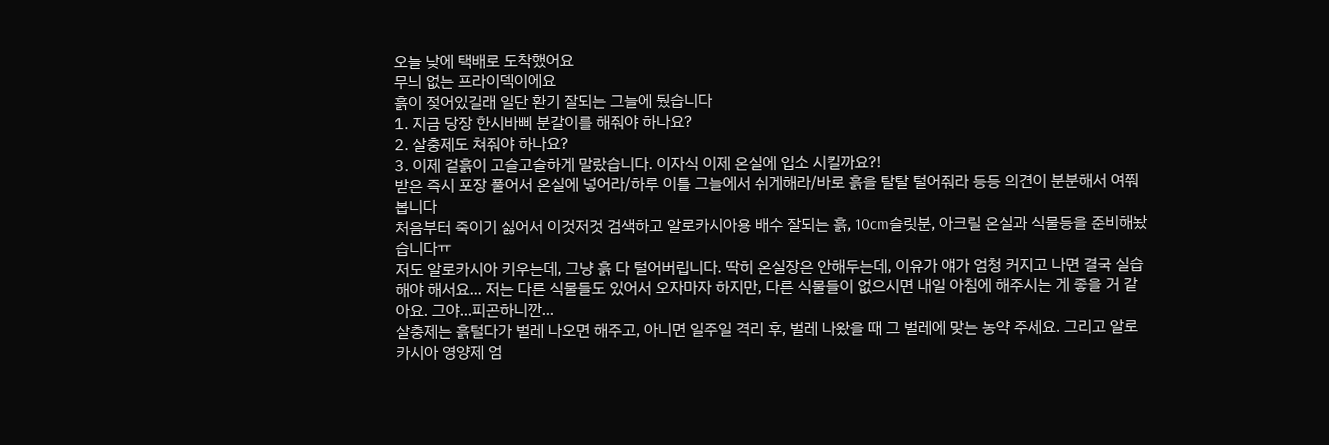오늘 낮에 택배로 도착했어요
무늬 없는 프라이덱이에요
흙이 젖어있길래 일단 환기 잘되는 그늘에 뒀습니다
1. 지금 당장 한시바삐 분갈이를 해줘야 하나요?
2. 살충제도 쳐줘야 하나요?
3. 이제 겉흙이 고슬고슬하게 말랐습니다. 이자식 이제 온실에 입소 시킬까요?!
받은 즉시 포장 풀어서 온실에 넣어라/하루 이틀 그늘에서 쉬게해라/바로 흙을 탈탈 털어줘라 등등 의견이 분분해서 여쭤봅니다
처음부터 죽이기 싫어서 이것저것 검색하고 알로카시아용 배수 잘되는 흙, 10cm슬릿분, 아크릴 온실과 식물등을 준비해놨습니다ㅠ
저도 알로카시아 키우는데, 그냥 흙 다 털어버립니다. 딱히 온실장은 안해두는데, 이유가 얘가 엄청 커지고 나면 결국 실습해야 해서요... 저는 다른 식물들도 있어서 오자마자 하지만, 다른 식물들이 없으시면 내일 아침에 해주시는 게 좋을 거 같아요. 그야...피곤하니깐...
살충제는 흙털다가 벌레 나오면 해주고, 아니면 일주일 격리 후, 벌레 나왔을 때 그 벌레에 맞는 농약 주세요. 그리고 알로카시아 영양제 엄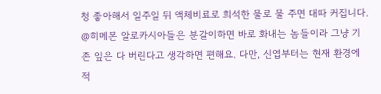청 좋아해서 일주일 뒤 액체비료로 희석한 물로 물 주면 대따 커집니다.
@히메몬 알로카시아들은 분갈이하면 바로 화내는 놈들이라 그냥 기존 잎은 다 버린다고 생각하면 편해요. 다만, 신엽부터는 현재 환경에 적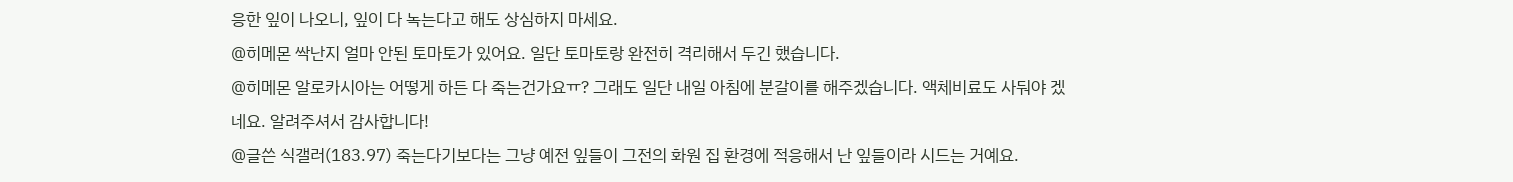응한 잎이 나오니, 잎이 다 녹는다고 해도 상심하지 마세요.
@히메몬 싹난지 얼마 안된 토마토가 있어요. 일단 토마토랑 완전히 격리해서 두긴 했습니다.
@히메몬 알로카시아는 어떻게 하든 다 죽는건가요ㅠ? 그래도 일단 내일 아침에 분갈이를 해주겠습니다. 액체비료도 사둬야 겠네요. 알려주셔서 감사합니다!
@글쓴 식갤러(183.97) 죽는다기보다는 그냥 예전 잎들이 그전의 화원 집 환경에 적응해서 난 잎들이라 시드는 거예요.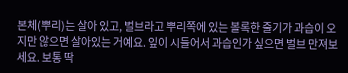본체(뿌리)는 살아 있고, 벌브라고 뿌리쪽에 있는 볼록한 줄기가 과습이 오지만 않으면 살아있는 거예요. 잎이 시들어서 과습인가 싶으면 벌브 만져보세요. 보통 딱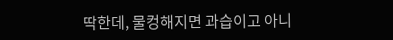딱한데, 물컹해지면 과습이고 아니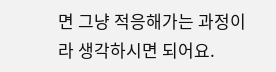면 그냥 적응해가는 과정이라 생각하시면 되어요.